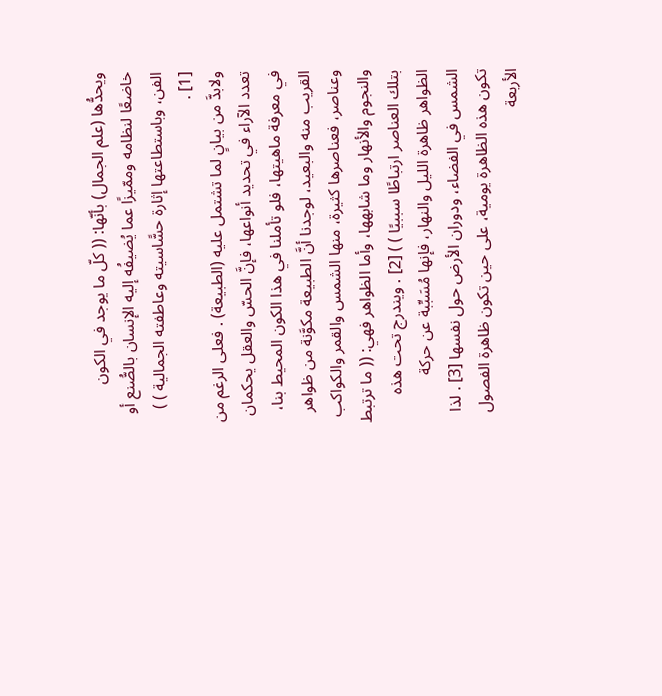ويحدُّها (علم الجمال) بأنّها: (( كلّ ما يوجد في الكون خاضعًا لنظامه وممّيزًا عما يُضيفُه إليه الإنسان بالصُّنع أو الفن، وباستطاعتها إثارة حسًّاسيته وعاطفته الجمالية ) ) [1] .
ولابدَّ من بيانٍ لما تشتمل عليه (الطبيعة) . فعلى الرغم من تعدد الآراء في تحديد أنواعها، فإنَّ الحسّ والعقل يحكمان في معرفة ماهيتها، فلو تأملنا في هذا الكون المحيط بنا، القريب منه والبعيد، لوجدنا أنَّ الطبيعة مكوَّنة من ظواهر وعناصر، فعناصرها كثيرة، منها الشمس والقمر والكواكب والنجوم والأنهار وما شابهها، وأما الظواهر فهي: (( ما ترتبط بتلك العناصر ارتباطًا سببيًا ) ) [2] . ويندرج تحت هذه الظواهر ظاهرة الليل والنهار، فإنها مُسَبِّبة عن حركة الشمس في الفضاء، ودوران الأرض حول نفسها [3] . لذا تكون هذه الظاهرة يومية، على حين تكون ظاهرة الفصول الأربعة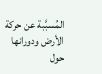المُسبَّبة عن حركة الأرض ودورانها حول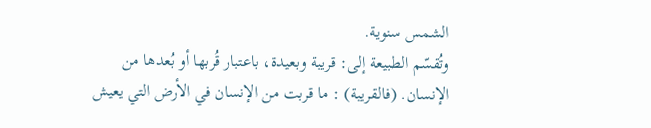الشمس سنوية.
وتُقسّم الطبيعة إلى: قريبة وبعيدة، باعتبار قُربها أو بُعدها من الإنسان. (فالقريبة) : ما قربت من الإنسان في الأرض التي يعيش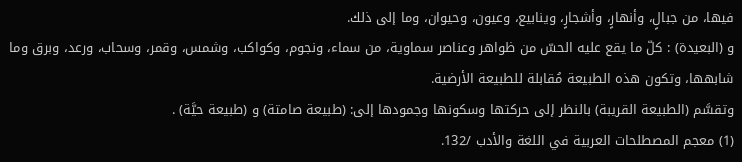فيها، من جبالٍ، وأنهارٍ، وأشجارٍ، وينابيع، وعيون، وحيوان، وما إلى ذلك.
و (البعيدة) : كلّ ما يقع عليه الحسّ من ظواهر وعناصر سماوية، من سماء، ونجوم، وكواكب، وشمس، وقمر، وسحاب، ورعد، وبرق وما شابهها، وتكون هذه الطبيعة مُقابلة للطبيعة الأرضية.
وتقسَّم (الطبيعة القريبة) بالنظر إلى حركتها وسكونها وجمودها إلى: (طبيعة صامتة) و (طبيعة حيَّة) .
(1) معجم المصطلحات العربية في اللغة والأدب /132.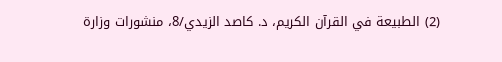(2) الطبيعة في القرآن الكريم، د. كاصد الزيدي/8، منشورات وزارة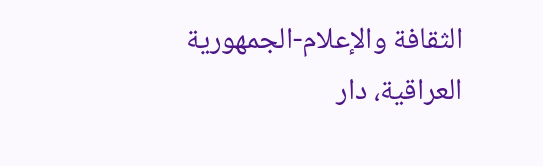الثقافة والإعلام-الجمهورية العراقية، دار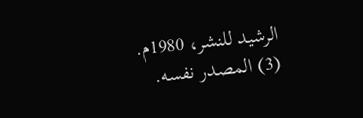الرشيد للنشر، 1980م.
(3) المصدر نفسه.